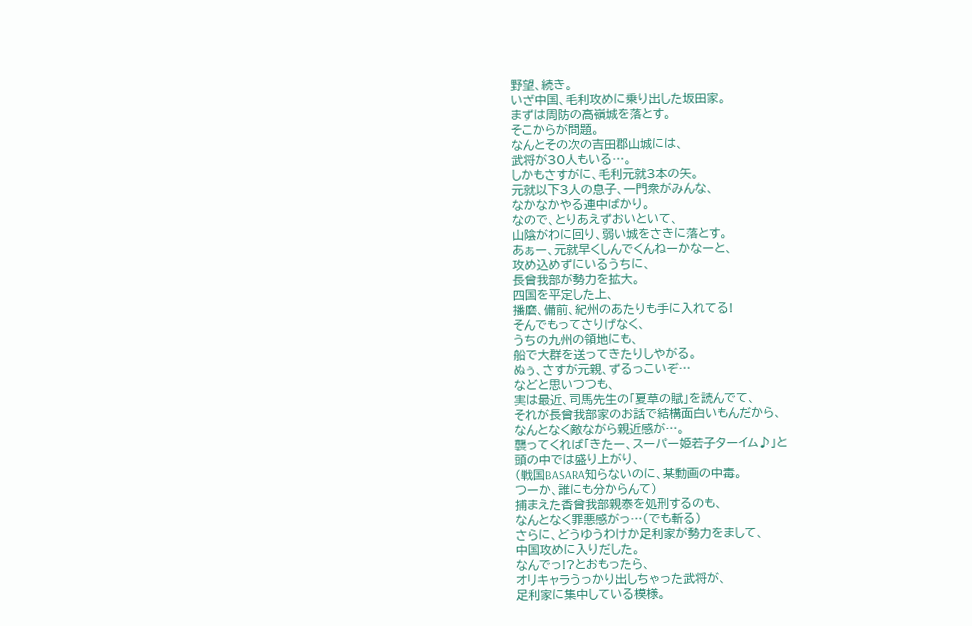野望、続き。
いざ中国、毛利攻めに乗り出した坂田家。
まずは周防の高嶺城を落とす。
そこからが問題。
なんとその次の吉田郡山城には、
武将が30人もいる…。
しかもさすがに、毛利元就3本の矢。
元就以下3人の息子、一門衆がみんな、
なかなかやる連中ばかり。
なので、とりあえずおいといて、
山陰がわに回り、弱い城をさきに落とす。
あぁー、元就早くしんでくんねーかなーと、
攻め込めずにいるうちに、
長曾我部が勢力を拡大。
四国を平定した上、
播磨、備前、紀州のあたりも手に入れてる!
そんでもってさりげなく、
うちの九州の領地にも、
船で大群を送ってきたりしやがる。
ぬぅ、さすが元親、ずるっこいぞ…
などと思いつつも、
実は最近、司馬先生の「夏草の賦」を読んでて、
それが長曾我部家のお話で結構面白いもんだから、
なんとなく敵ながら親近感が…。
襲ってくれば「きたー、スーパー姫若子ターイム♪」と
頭の中では盛り上がり、
(戦国BASARA知らないのに、某動画の中毒。
つーか、誰にも分からんて)
捕まえた香曾我部親泰を処刑するのも、
なんとなく罪悪感がっ…(でも斬る)
さらに、どうゆうわけか足利家が勢力をまして、
中国攻めに入りだした。
なんでっ!?とおもったら、
オリキャラうっかり出しちゃった武将が、
足利家に集中している模様。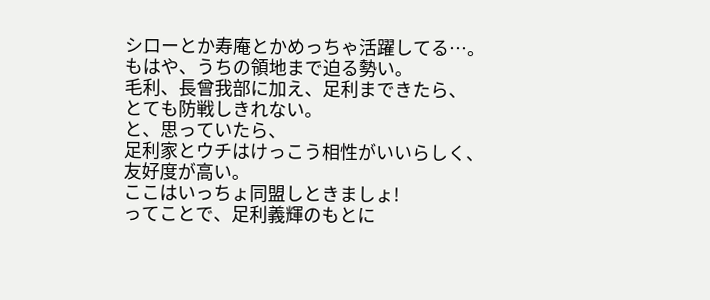シローとか寿庵とかめっちゃ活躍してる…。
もはや、うちの領地まで迫る勢い。
毛利、長曾我部に加え、足利まできたら、
とても防戦しきれない。
と、思っていたら、
足利家とウチはけっこう相性がいいらしく、
友好度が高い。
ここはいっちょ同盟しときましょ!
ってことで、足利義輝のもとに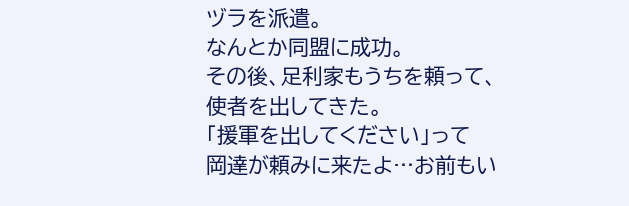ヅラを派遣。
なんとか同盟に成功。
その後、足利家もうちを頼って、
使者を出してきた。
「援軍を出してください」って
岡達が頼みに来たよ…お前もい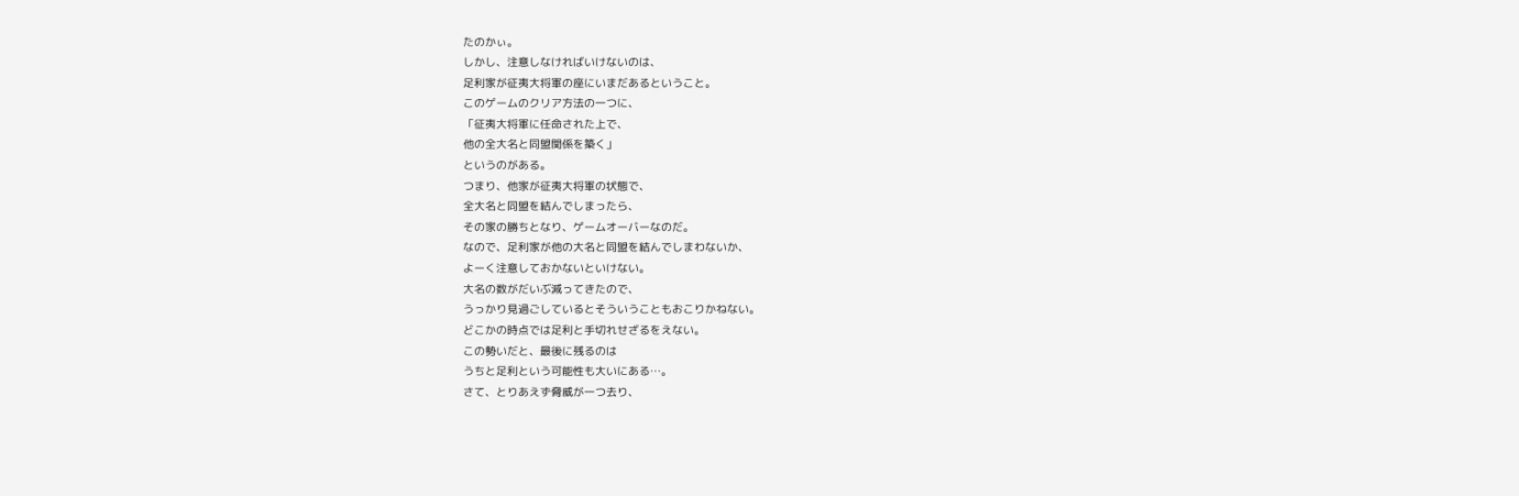たのかぃ。
しかし、注意しなければいけないのは、
足利家が征夷大将軍の座にいまだあるということ。
このゲームのクリア方法の一つに、
「征夷大将軍に任命された上で、
他の全大名と同盟関係を築く」
というのがある。
つまり、他家が征夷大将軍の状態で、
全大名と同盟を結んでしまったら、
その家の勝ちとなり、ゲームオーバーなのだ。
なので、足利家が他の大名と同盟を結んでしまわないか、
よーく注意しておかないといけない。
大名の数がだいぶ減ってきたので、
うっかり見過ごしているとそういうこともおこりかねない。
どこかの時点では足利と手切れせざるをえない。
この勢いだと、最後に残るのは
うちと足利という可能性も大いにある…。
さて、とりあえず脅威が一つ去り、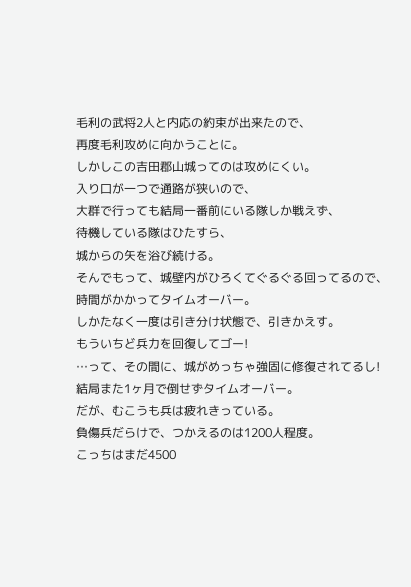毛利の武将2人と内応の約束が出来たので、
再度毛利攻めに向かうことに。
しかしこの吉田郡山城ってのは攻めにくい。
入り口が一つで通路が狭いので、
大群で行っても結局一番前にいる隊しか戦えず、
待機している隊はひたすら、
城からの矢を浴び続ける。
そんでもって、城壁内がひろくてぐるぐる回ってるので、
時間がかかってタイムオーバー。
しかたなく一度は引き分け状態で、引きかえす。
もういちど兵力を回復してゴー!
…って、その間に、城がめっちゃ強固に修復されてるし!
結局また1ヶ月で倒せずタイムオーバー。
だが、むこうも兵は疲れきっている。
負傷兵だらけで、つかえるのは1200人程度。
こっちはまだ4500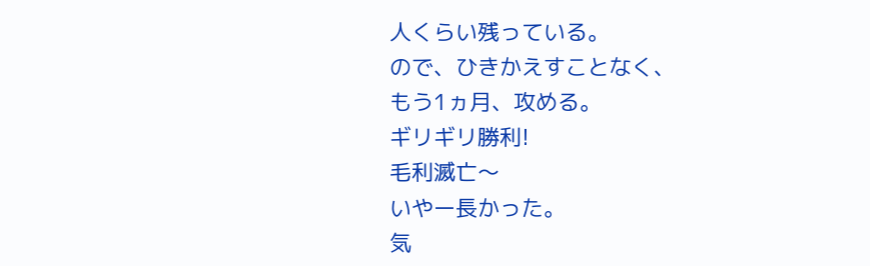人くらい残っている。
ので、ひきかえすことなく、
もう1ヵ月、攻める。
ギリギリ勝利!
毛利滅亡〜
いやー長かった。
気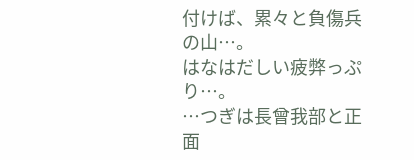付けば、累々と負傷兵の山…。
はなはだしい疲弊っぷり…。
…つぎは長曾我部と正面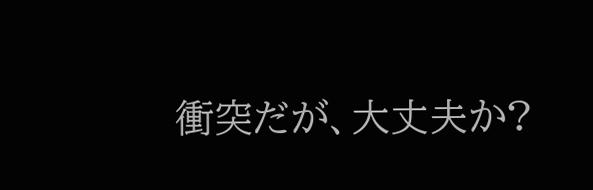衝突だが、大丈夫か?